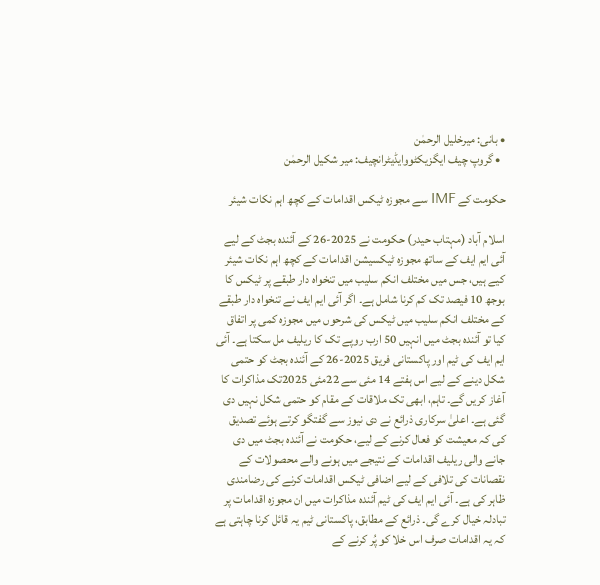• بانی: میرخلیل الرحمٰن
  • گروپ چیف ایگزیکٹووایڈیٹرانچیف: میر شکیل الرحمٰن

حکومت کے IMF سے مجوزہ ٹیکس اقدامات کے کچھ اہم نکات شیئر

اسلام آباد (مہتاب حیدر) حکومت نے 2025-26 کے آئندہ بجٹ کے لیے آئی ایم ایف کے ساتھ مجوزہ ٹیکسیشن اقدامات کے کچھ اہم نکات شیئر کیے ہیں، جس میں مختلف انکم سلیب میں تنخواہ دار طبقے پر ٹیکس کا بوجھ 10 فیصد تک کم کرنا شامل ہے۔ اگر آئی ایم ایف نے تنخواہ دار طبقے کے مختلف انکم سلیب میں ٹیکس کی شرحوں میں مجوزہ کمی پر اتفاق کیا تو آئندہ بجٹ میں انہیں 50 ارب روپے تک کا ریلیف مل سکتا ہے۔ آئی ایم ایف کی ٹیم اور پاکستانی فریق 2025-26 کے آئندہ بجٹ کو حتمی شکل دینے کے لیے اس ہفتے 14 مئی سے 22مئی 2025تک مذاکرات کا آغاز کریں گے۔ تاہم، ابھی تک ملاقات کے مقام کو حتمی شکل نہیں دی گئی ہے۔ اعلیٰ سرکاری ذرائع نے دی نیوز سے گفتگو کرتے ہوئے تصدیق کی کہ معیشت کو فعال کرنے کے لیے، حکومت نے آئندہ بجٹ میں دی جانے والی ریلیف اقدامات کے نتیجے میں ہونے والے محصولات کے نقصانات کی تلافی کے لیے اضافی ٹیکس اقدامات کرنے کی رضامندی ظاہر کی ہے۔ آئی ایم ایف کی ٹیم آئندہ مذاکرات میں ان مجوزہ اقدامات پر تبادلہ خیال کرے گی۔ ذرائع کے مطابق، پاکستانی ٹیم یہ قائل کرنا چاہتی ہے کہ یہ اقدامات صرف اس خلا کو پُر کرنے کے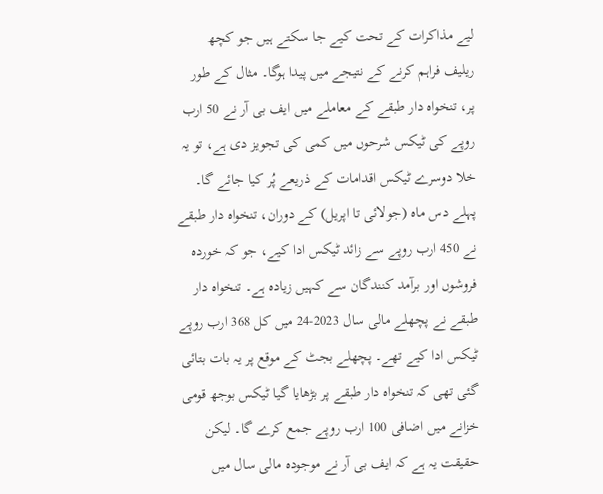لیے مذاکرات کے تحت کیے جا سکتے ہیں جو کچھ ریلیف فراہم کرنے کے نتیجے میں پیدا ہوگا۔ مثال کے طور پر، تنخواہ دار طبقے کے معاملے میں ایف بی آر نے 50 ارب روپے کی ٹیکس شرحوں میں کمی کی تجویز دی ہے، تو یہ خلا دوسرے ٹیکس اقدامات کے ذریعے پُر کیا جائے گا۔ پہلے دس ماہ (جولائی تا اپریل) کے دوران، تنخواہ دار طبقے نے 450 ارب روپے سے زائد ٹیکس ادا کیے، جو کہ خوردہ فروشوں اور برآمد کنندگان سے کہیں زیادہ ہے۔ تنخواہ دار طبقے نے پچھلے مالی سال 2023-24 میں کل 368 ارب روپے ٹیکس ادا کیے تھے۔ پچھلے بجٹ کے موقع پر یہ بات بتائی گئی تھی کہ تنخواہ دار طبقے پر بڑھایا گیا ٹیکس بوجھ قومی خزانے میں اضافی 100 ارب روپے جمع کرے گا۔ لیکن حقیقت یہ ہے کہ ایف بی آر نے موجودہ مالی سال میں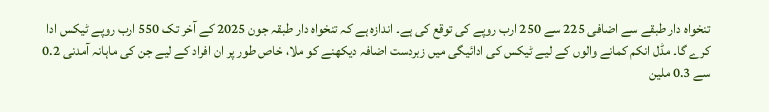تنخواہ دار طبقے سے اضافی 225 سے 250 ارب روپے کی توقع کی ہے۔ اندازہ ہے کہ تنخواہ دار طبقہ جون 2025 کے آخر تک 550 ارب روپے ٹیکس ادا کرے گا۔ مڈل انکم کمانے والوں کے لیے ٹیکس کی ادائیگی میں زبردست اضافہ دیکھنے کو ملا، خاص طور پر ان افراد کے لیے جن کی ماہانہ آمدنی 0.2 سے 0.3 ملین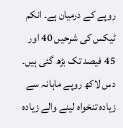روپے کے درمیان ہے۔ انکم ٹیکس کی شرحیں 40 اور 45 فیصد تک بڑھ گئی ہیں۔ دس لاکھ روپے ماہانہ سے زیادہ تنخواہ لینے والے زیادہ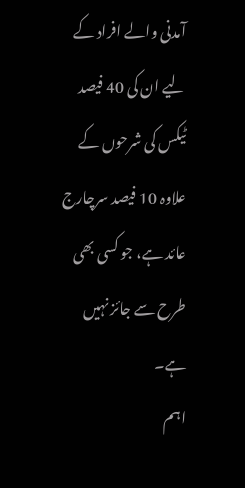آمدنی والے افراد کے لیے ان کی 40 فیصد ٹیکس کی شرحوں کے علاوہ 10 فیصد سرچارج عائد ہے، جو کسی بھی طرح سے جائز نہیں ہے۔
اہم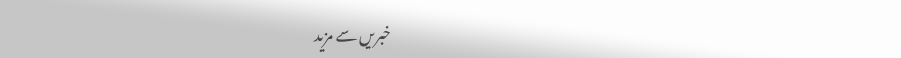خبریں سے مزید